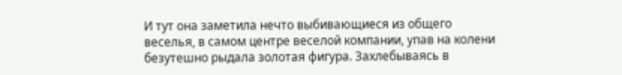И тут она заметила нечто выбивающиеся из общего веселья, в самом центре веселой компании, упав на колени безутешно рыдала золотая фигура. Захлебываясь в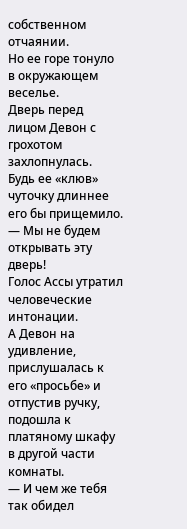собственном отчаянии.
Но ее горе тонуло в окружающем веселье.
Дверь перед лицом Девон с грохотом захлопнулась.
Будь ее «клюв» чуточку длиннее его бы прищемило.
— Мы не будем открывать эту дверь!
Голос Ассы утратил человеческие интонации.
А Девон на удивление, прислушалась к его «просьбе» и отпустив ручку, подошла к платяному шкафу в другой части комнаты.
— И чем же тебя так обидел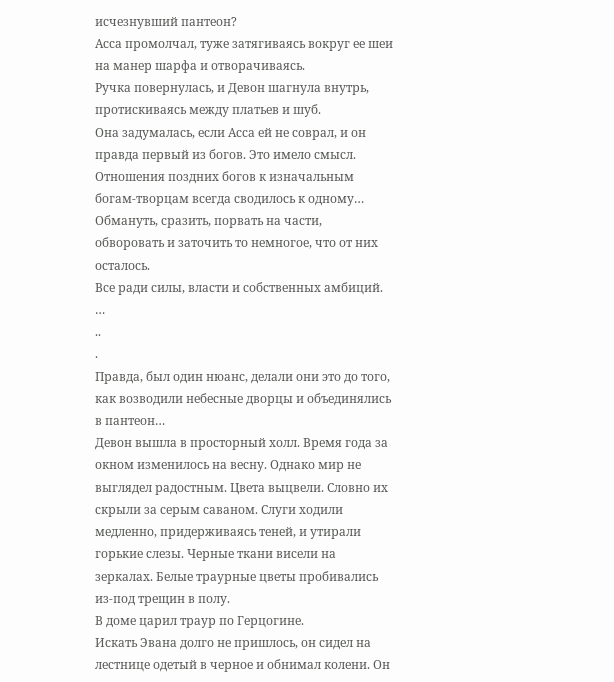исчезнувший пантеон?
Асса промолчал, туже затягиваясь вокруг ее шеи на манер шарфа и отворачиваясь.
Ручка повернулась, и Девон шагнула внутрь, протискиваясь между платьев и шуб.
Она задумалась, если Асса ей не соврал, и он правда первый из богов. Это имело смысл. Отношения поздних богов к изначальным богам-творцам всегда сводилось к одному…
Обмануть, сразить, порвать на части, обворовать и заточить то немногое, что от них осталось.
Все ради силы, власти и собственных амбиций.
…
..
.
Правда, был один нюанс, делали они это до того, как возводили небесные дворцы и объединялись в пантеон…
Девон вышла в просторный холл. Время года за окном изменилось на весну. Однако мир не выглядел радостным. Цвета выцвели. Словно их скрыли за серым саваном. Слуги ходили медленно, придерживаясь теней, и утирали горькие слезы. Черные ткани висели на зеркалах. Белые траурные цветы пробивались из-под трещин в полу.
В доме царил траур по Герцогине.
Искать Эвана долго не пришлось, он сидел на лестнице одетый в черное и обнимал колени. Он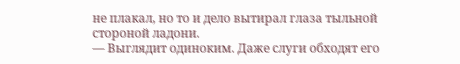не плакал, но то и дело вытирал глаза тыльной стороной ладони.
— Выглядит одиноким. Даже слуги обходят его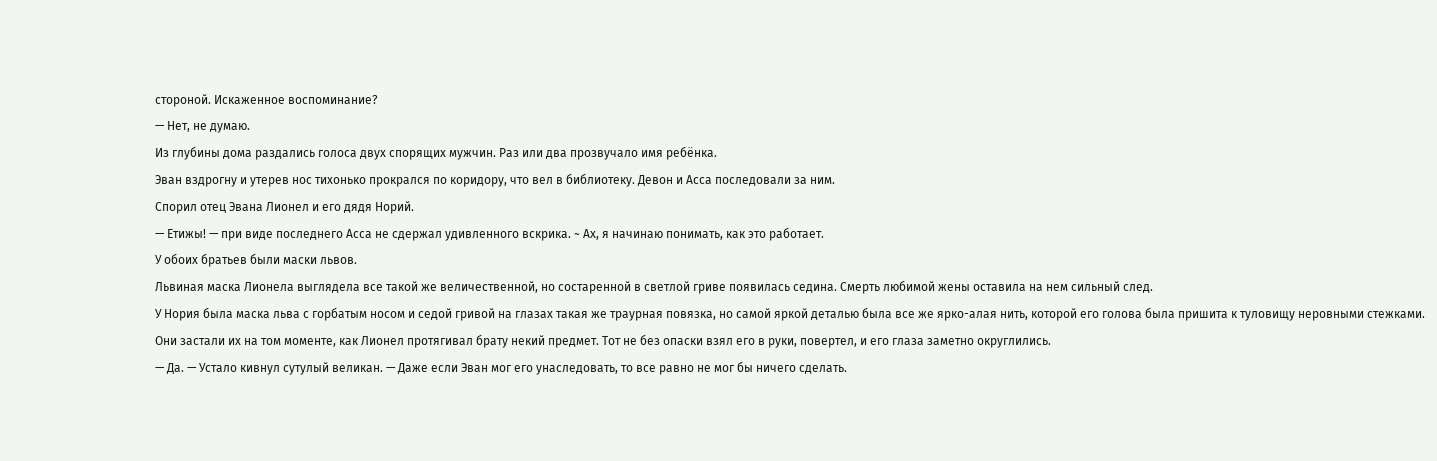стороной. Искаженное воспоминание?
— Нет, не думаю.
Из глубины дома раздались голоса двух спорящих мужчин. Раз или два прозвучало имя ребёнка.
Эван вздрогну и утерев нос тихонько прокрался по коридору, что вел в библиотеку. Девон и Асса последовали за ним.
Спорил отец Эвана Лионел и его дядя Норий.
— Етижы! — при виде последнего Асса не сдержал удивленного вскрика. ~ Ах, я начинаю понимать, как это работает.
У обоих братьев были маски львов.
Львиная маска Лионела выглядела все такой же величественной, но состаренной в светлой гриве появилась седина. Смерть любимой жены оставила на нем сильный след.
У Нория была маска льва с горбатым носом и седой гривой на глазах такая же траурная повязка, но самой яркой деталью была все же ярко-алая нить, которой его голова была пришита к туловищу неровными стежками.
Они застали их на том моменте, как Лионел протягивал брату некий предмет. Тот не без опаски взял его в руки, повертел, и его глаза заметно округлились.
— Да. — Устало кивнул сутулый великан. — Даже если Эван мог его унаследовать, то все равно не мог бы ничего сделать.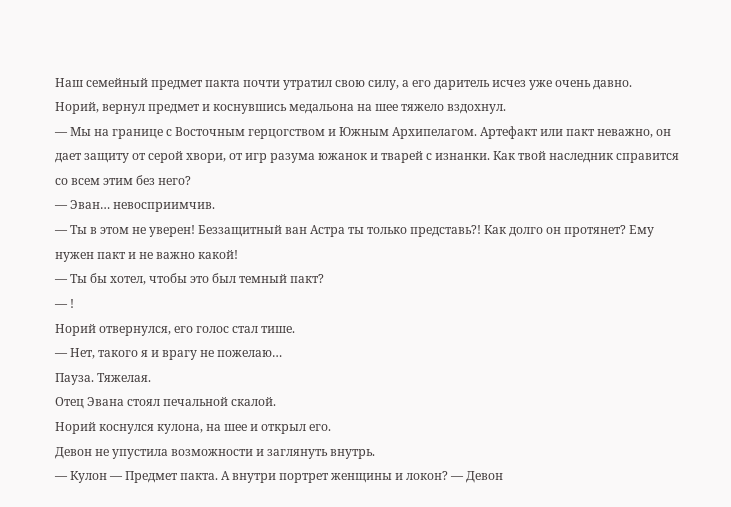Наш семейный предмет пакта почти утратил свою силу, а его даритель исчез уже очень давно.
Норий, вернул предмет и коснувшись медальона на шее тяжело вздохнул.
— Мы на границе с Восточным герцогством и Южным Архипелагом. Артефакт или пакт неважно, он дает защиту от серой хвори, от игр разума южанок и тварей с изнанки. Как твой наследник справится со всем этим без него?
— Эван… невосприимчив.
— Ты в этом не уверен! Беззащитный ван Астра ты только представь?! Как долго он протянет? Ему нужен пакт и не важно какой!
— Ты бы хотел, чтобы это был темный пакт?
— !
Норий отвернулся, его голос стал тише.
— Нет, такого я и врагу не пожелаю…
Пауза. Тяжелая.
Отец Эвана стоял печальной скалой.
Норий коснулся кулона, на шее и открыл его.
Девон не упустила возможности и заглянуть внутрь.
— Кулон — Предмет пакта. А внутри портрет женщины и локон? — Девон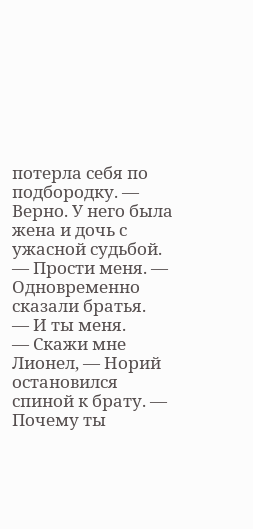потерла себя по подбородку. — Верно. У него была жена и дочь с ужасной судьбой.
— Прости меня. — Одновременно сказали братья.
— И ты меня.
— Скажи мне Лионел, — Норий остановился спиной к брату. — Почему ты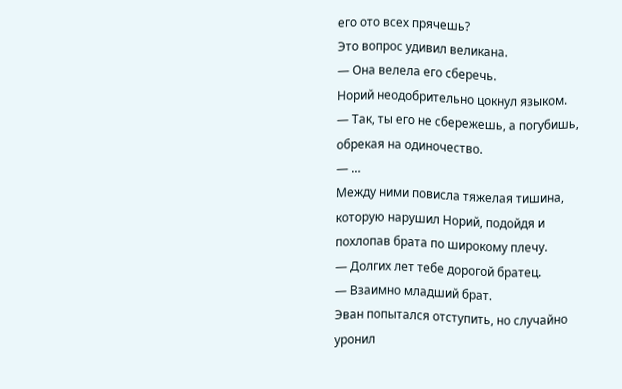его ото всех прячешь?
Это вопрос удивил великана.
— Она велела его сберечь.
Норий неодобрительно цокнул языком.
— Так, ты его не сбережешь, а погубишь, обрекая на одиночество.
— …
Между ними повисла тяжелая тишина, которую нарушил Норий, подойдя и похлопав брата по широкому плечу.
— Долгих лет тебе дорогой братец.
— Взаимно младший брат.
Эван попытался отступить, но случайно уронил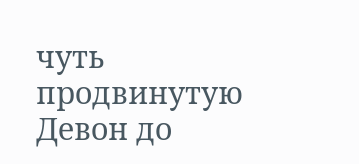чуть продвинутую Девон до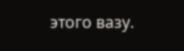этого вазу.